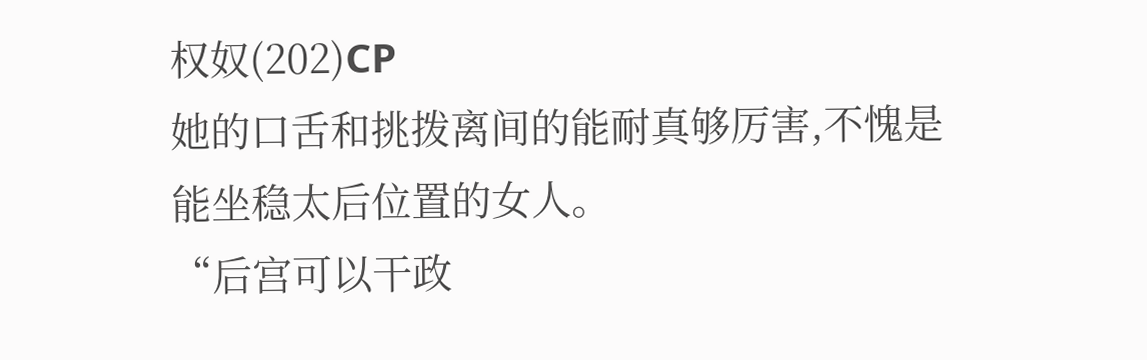权奴(202)CP
她的口舌和挑拨离间的能耐真够厉害,不愧是能坐稳太后位置的女人。
“后宫可以干政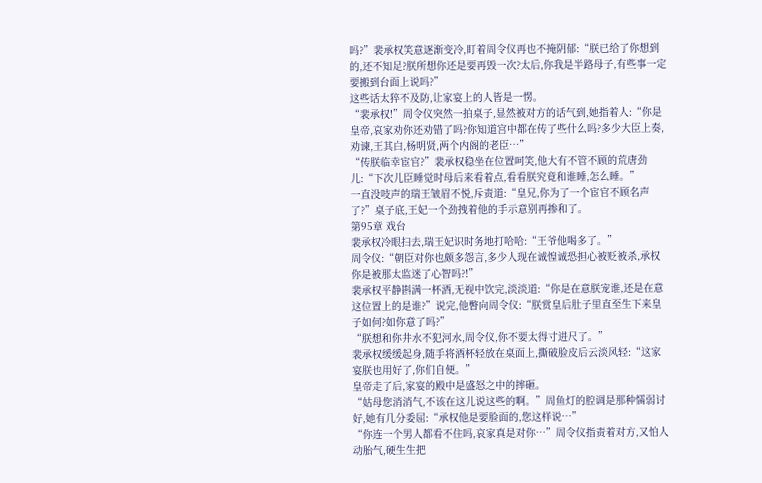吗?”裴承权笑意逐渐变冷,盯着周令仪再也不掩阴郁:“朕已给了你想到的,还不知足?朕所想你还是要再毁一次?太后,你我是半路母子,有些事一定要搬到台面上说吗?”
这些话太猝不及防,让家宴上的人皆是一愣。
“裴承权!”周令仪突然一拍桌子,显然被对方的话气到,她指着人:“你是皇帝,哀家劝你还劝错了吗?你知道宫中都在传了些什么吗?多少大臣上奏,劝谏,王其白,杨明贤,两个内阁的老臣…”
“传朕临幸宦官?”裴承权稳坐在位置呵笑,他大有不管不顾的荒唐劲儿:“下次儿臣睡觉时母后来看着点,看看朕究竟和谁睡,怎么睡。”
一直没吱声的瑞王皱眉不悦,斥责道:“皇兄,你为了一个宦官不顾名声了?”桌子底,王妃一个劲拽着他的手示意别再掺和了。
第95章 戏台
裴承权冷眼扫去,瑞王妃识时务地打哈哈:“王爷他喝多了。”
周令仪:“朝臣对你也颇多怨言,多少人现在诚惶诚恐担心被贬被杀,承权你是被那太监迷了心智吗?!”
裴承权平静斟满一杯酒,无视中饮完,淡淡道:“你是在意朕宠谁,还是在意这位置上的是谁?”说完,他瞥向周令仪:“朕赏皇后肚子里直至生下来皇子如何?如你意了吗?”
“朕想和你井水不犯河水,周令仪,你不要太得寸进尺了。”
裴承权缓缓起身,随手将酒杯轻放在桌面上,撕破脸皮后云淡风轻:“这家宴朕也用好了,你们自便。”
皇帝走了后,家宴的殿中是盛怒之中的摔砸。
“姑母您消消气,不该在这儿说这些的啊。”周鱼灯的腔调是那种懦弱讨好,她有几分委屈:“承权他是要脸面的,您这样说…”
“你连一个男人都看不住吗,哀家真是对你…”周令仪指责着对方,又怕人动胎气,硬生生把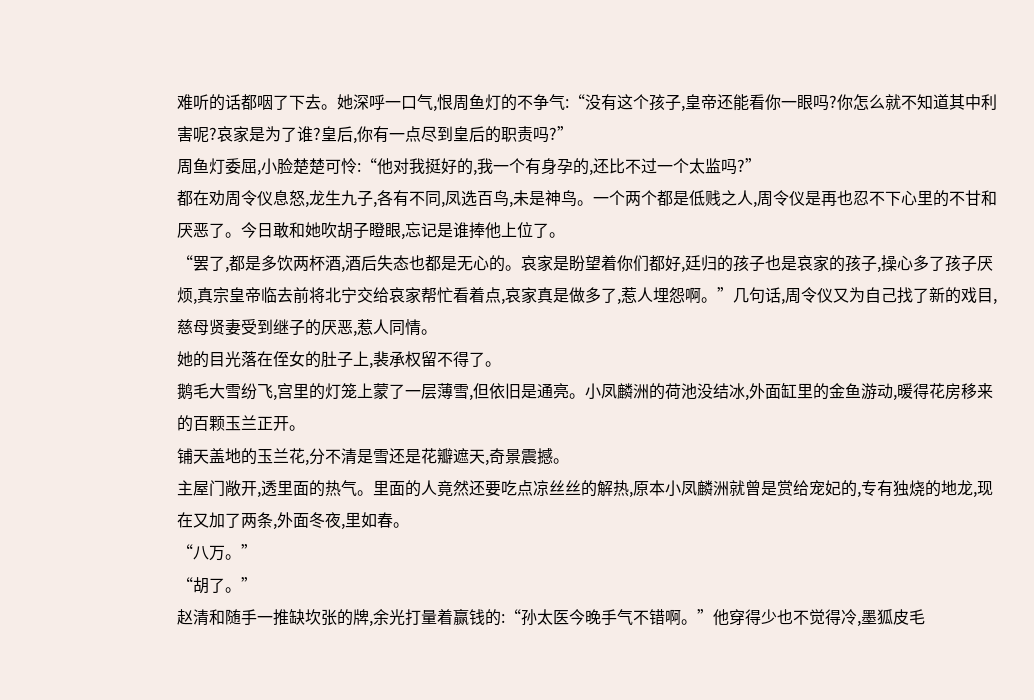难听的话都咽了下去。她深呼一口气,恨周鱼灯的不争气:“没有这个孩子,皇帝还能看你一眼吗?你怎么就不知道其中利害呢?哀家是为了谁?皇后,你有一点尽到皇后的职责吗?”
周鱼灯委屈,小脸楚楚可怜:“他对我挺好的,我一个有身孕的,还比不过一个太监吗?”
都在劝周令仪息怒,龙生九子,各有不同,凤选百鸟,未是神鸟。一个两个都是低贱之人,周令仪是再也忍不下心里的不甘和厌恶了。今日敢和她吹胡子瞪眼,忘记是谁捧他上位了。
“罢了,都是多饮两杯酒,酒后失态也都是无心的。哀家是盼望着你们都好,廷归的孩子也是哀家的孩子,操心多了孩子厌烦,真宗皇帝临去前将北宁交给哀家帮忙看着点,哀家真是做多了,惹人埋怨啊。”几句话,周令仪又为自己找了新的戏目,慈母贤妻受到继子的厌恶,惹人同情。
她的目光落在侄女的肚子上,裴承权留不得了。
鹅毛大雪纷飞,宫里的灯笼上蒙了一层薄雪,但依旧是通亮。小凤麟洲的荷池没结冰,外面缸里的金鱼游动,暖得花房移来的百颗玉兰正开。
铺天盖地的玉兰花,分不清是雪还是花瓣遮天,奇景震撼。
主屋门敞开,透里面的热气。里面的人竟然还要吃点凉丝丝的解热,原本小凤麟洲就曾是赏给宠妃的,专有独烧的地龙,现在又加了两条,外面冬夜,里如春。
“八万。”
“胡了。”
赵清和随手一推缺坎张的牌,余光打量着赢钱的:“孙太医今晚手气不错啊。”他穿得少也不觉得冷,墨狐皮毛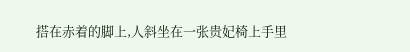搭在赤着的脚上,人斜坐在一张贵妃椅上手里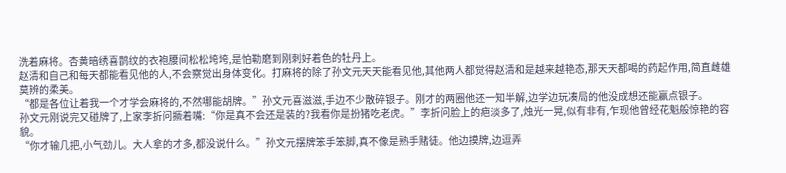洗着麻将。杏黄暗绣喜鹊纹的衣袍腰间松松垮垮,是怕勒磨到刚刺好着色的牡丹上。
赵清和自己和每天都能看见他的人,不会察觉出身体变化。打麻将的除了孙文元天天能看见他,其他两人都觉得赵清和是越来越艳态,那天天都喝的药起作用,简直雌雄莫辨的柔美。
“都是各位让着我一个才学会麻将的,不然哪能胡牌。”孙文元喜滋滋,手边不少散碎银子。刚才的两圈他还一知半解,边学边玩凑局的他没成想还能赢点银子。
孙文元刚说完又碰牌了,上家李折问撅着嘴:“你是真不会还是装的?我看你是扮猪吃老虎。”李折问脸上的疤淡多了,烛光一晃,似有非有,乍现他曾经花魁般惊艳的容貌。
“你才输几把,小气劲儿。大人拿的才多,都没说什么。”孙文元摆牌笨手笨脚,真不像是熟手赌徒。他边摸牌,边逗弄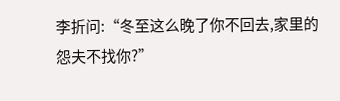李折问:“冬至这么晚了你不回去,家里的怨夫不找你?”